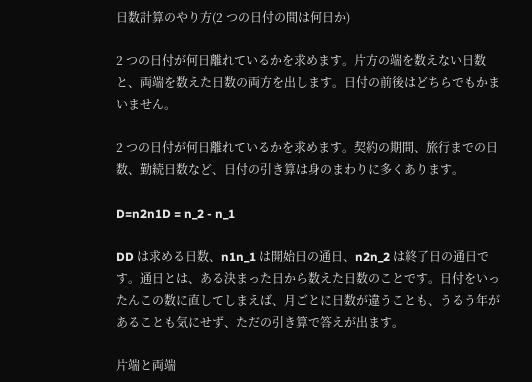日数計算のやり方(2 つの日付の間は何日か)

2 つの日付が何日離れているかを求めます。片方の端を数えない日数と、両端を数えた日数の両方を出します。日付の前後はどちらでもかまいません。

2 つの日付が何日離れているかを求めます。契約の期間、旅行までの日数、勤続日数など、日付の引き算は身のまわりに多くあります。

D=n2n1D = n_2 - n_1

DD は求める日数、n1n_1 は開始日の通日、n2n_2 は終了日の通日です。通日とは、ある決まった日から数えた日数のことです。日付をいったんこの数に直してしまえば、月ごとに日数が違うことも、うるう年があることも気にせず、ただの引き算で答えが出ます。

片端と両端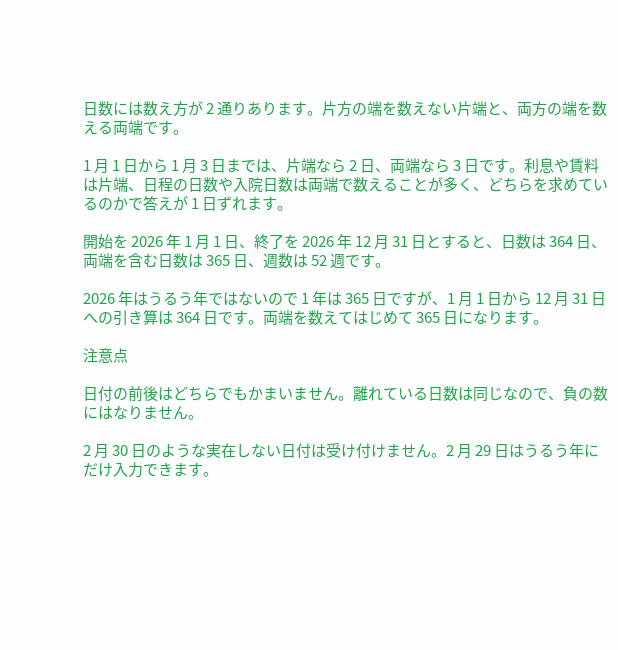日数には数え方が 2 通りあります。片方の端を数えない片端と、両方の端を数える両端です。

1 月 1 日から 1 月 3 日までは、片端なら 2 日、両端なら 3 日です。利息や賃料は片端、日程の日数や入院日数は両端で数えることが多く、どちらを求めているのかで答えが 1 日ずれます。

開始を 2026 年 1 月 1 日、終了を 2026 年 12 月 31 日とすると、日数は 364 日、両端を含む日数は 365 日、週数は 52 週です。

2026 年はうるう年ではないので 1 年は 365 日ですが、1 月 1 日から 12 月 31 日への引き算は 364 日です。両端を数えてはじめて 365 日になります。

注意点

日付の前後はどちらでもかまいません。離れている日数は同じなので、負の数にはなりません。

2 月 30 日のような実在しない日付は受け付けません。2 月 29 日はうるう年にだけ入力できます。